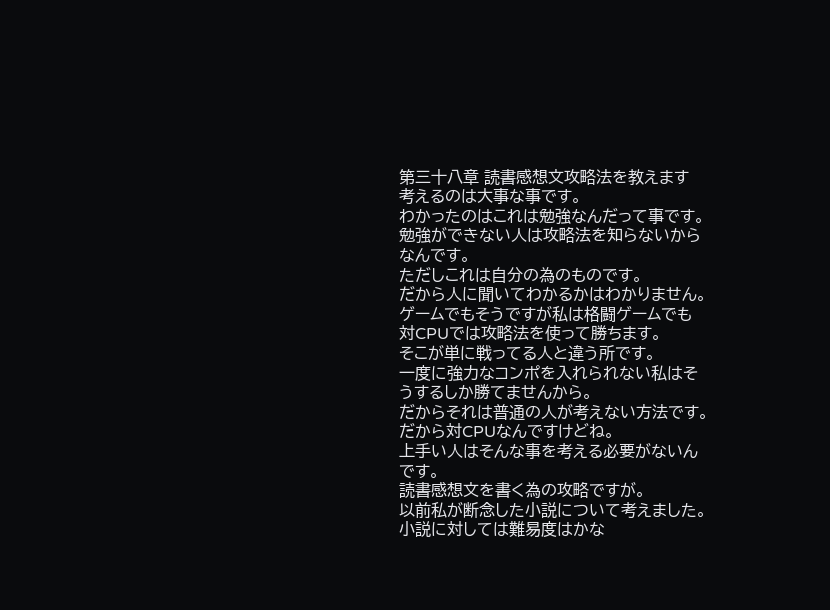第三十八章 読書感想文攻略法を教えます
考えるのは大事な事です。
わかったのはこれは勉強なんだって事です。
勉強ができない人は攻略法を知らないから
なんです。
ただしこれは自分の為のものです。
だから人に聞いてわかるかはわかりません。
ゲームでもそうですが私は格闘ゲームでも
対CPUでは攻略法を使って勝ちます。
そこが単に戦ってる人と違う所です。
一度に強力なコンポを入れられない私はそ
うするしか勝てませんから。
だからそれは普通の人が考えない方法です。
だから対CPUなんですけどね。
上手い人はそんな事を考える必要がないん
です。
読書感想文を書く為の攻略ですが。
以前私が断念した小説について考えました。
小説に対しては難易度はかな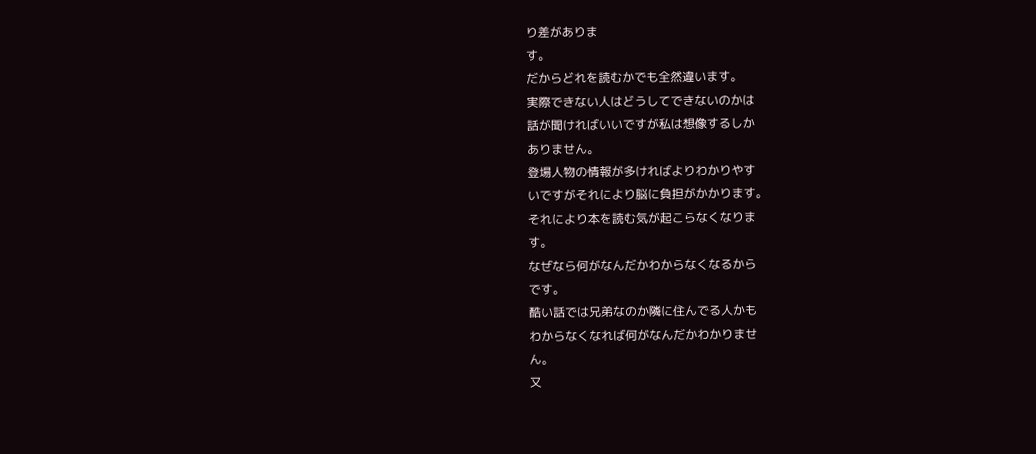り差がありま
す。
だからどれを読むかでも全然違います。
実際できない人はどうしてできないのかは
話が聞ければいいですが私は想像するしか
ありません。
登場人物の情報が多ければよりわかりやす
いですがそれにより脳に負担がかかります。
それにより本を読む気が起こらなくなりま
す。
なぜなら何がなんだかわからなくなるから
です。
酷い話では兄弟なのか隣に住んでる人かも
わからなくなれば何がなんだかわかりませ
ん。
又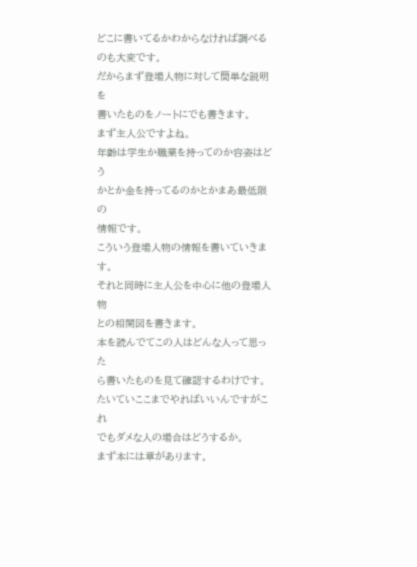どこに書いてるかわからなければ調べる
のも大変です。
だからまず登場人物に対して簡単な説明を
書いたものをノートにでも書きます。
まず主人公ですよね。
年齢は学生か職業を持ってのか容姿はどう
かとか金を持ってるのかとかまあ最低限の
情報です。
こういう登場人物の情報を書いていきます。
それと同時に主人公を中心に他の登場人物
との相関図を書きます。
本を読んでてこの人はどんな人って思った
ら書いたものを見て確認するわけです。
たいていここまでやればいいんですがこれ
でもダメな人の場合はどうするか。
まず本には章があります。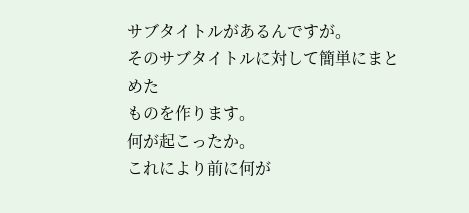サブタイトルがあるんですが。
そのサブタイトルに対して簡単にまとめた
ものを作ります。
何が起こったか。
これにより前に何が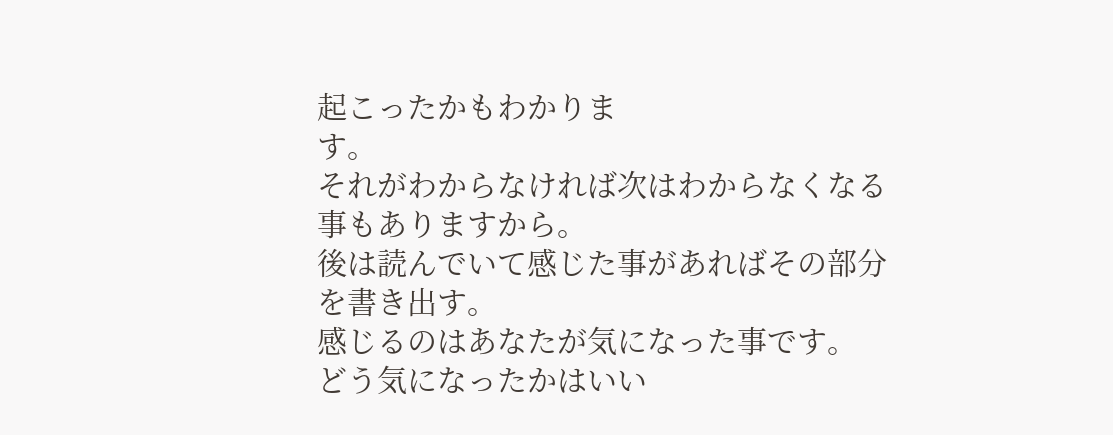起こったかもわかりま
す。
それがわからなければ次はわからなくなる
事もありますから。
後は読んでいて感じた事があればその部分
を書き出す。
感じるのはあなたが気になった事です。
どう気になったかはいい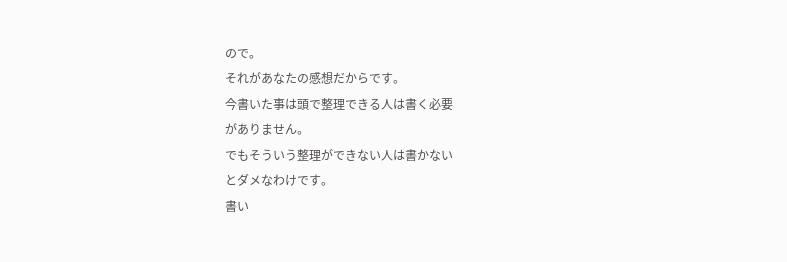ので。
それがあなたの感想だからです。
今書いた事は頭で整理できる人は書く必要
がありません。
でもそういう整理ができない人は書かない
とダメなわけです。
書い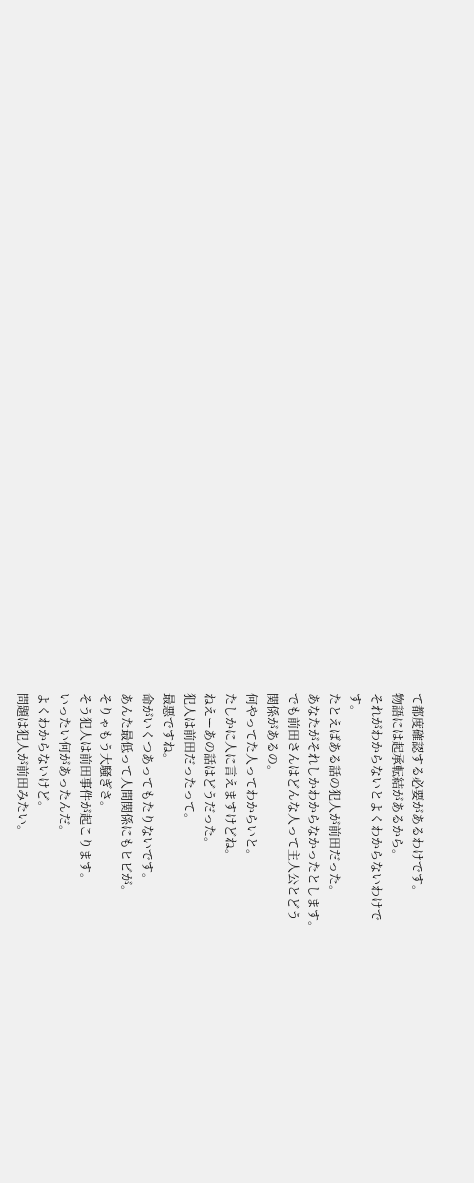て都度確認する必要があるわけです。
物語には起承転結があるから。
それがわからないとよくわからないわけで
す。
たとえばある話の犯人が前田だった。
あなたがそれしかわからなかったとします。
でも前田さんはどんな人って主人公とどう
関係があるの。
何やってた人ってわからいと。
たしかに人に言えますけどね。
ねえーあの話はどうだった。
犯人は前田だったって。
最悪ですね。
命がいくつあってもたりないです。
あんた最低って人間関係にもヒビが。
そりゃもう大騒ぎさ。
そう犯人は前田事件が起こります。
いったい何があったんだ。
よくわからないけど。
問題は犯人が前田みたい。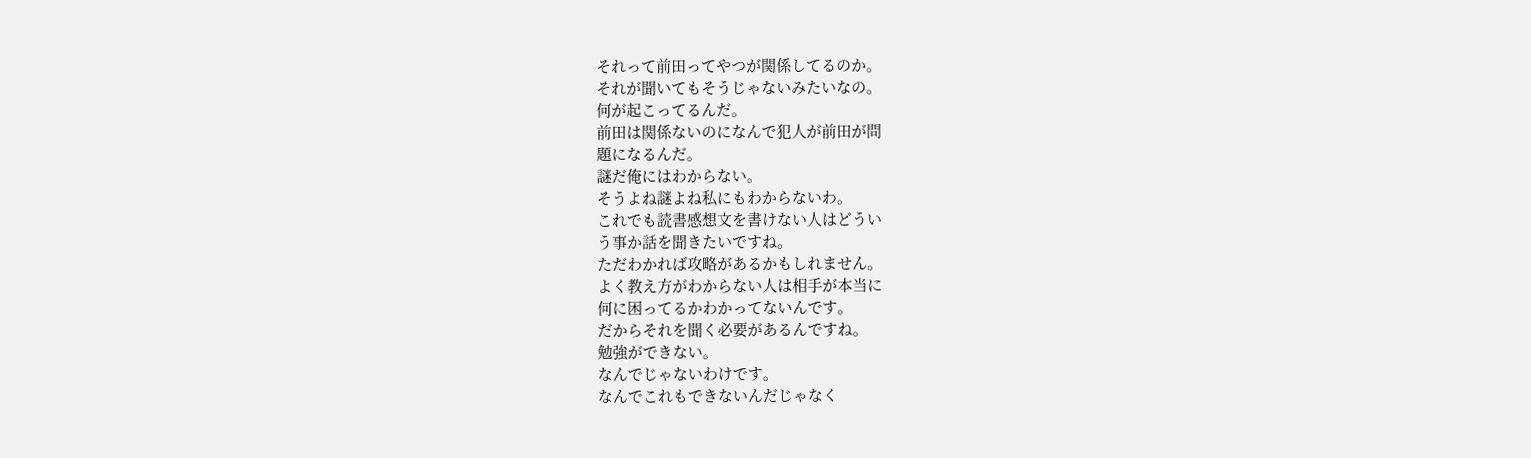それって前田ってやつが関係してるのか。
それが聞いてもそうじゃないみたいなの。
何が起こってるんだ。
前田は関係ないのになんで犯人が前田が問
題になるんだ。
謎だ俺にはわからない。
そうよね謎よね私にもわからないわ。
これでも読書感想文を書けない人はどうい
う事か話を聞きたいですね。
ただわかれば攻略があるかもしれません。
よく教え方がわからない人は相手が本当に
何に困ってるかわかってないんです。
だからそれを聞く必要があるんですね。
勉強ができない。
なんでじゃないわけです。
なんでこれもできないんだじゃなく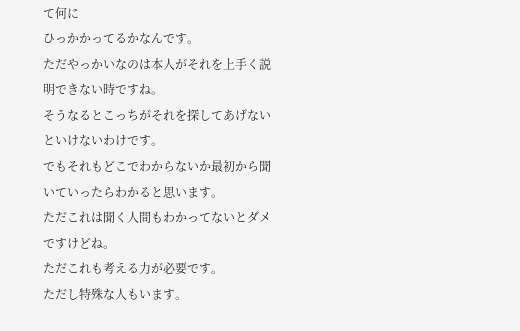て何に
ひっかかってるかなんです。
ただやっかいなのは本人がそれを上手く説
明できない時ですね。
そうなるとこっちがそれを探してあげない
といけないわけです。
でもそれもどこでわからないか最初から聞
いていったらわかると思います。
ただこれは聞く人間もわかってないとダメ
ですけどね。
ただこれも考える力が必要です。
ただし特殊な人もいます。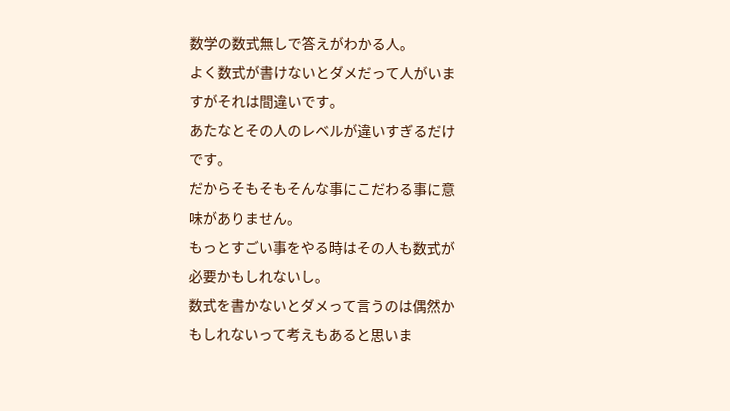数学の数式無しで答えがわかる人。
よく数式が書けないとダメだって人がいま
すがそれは間違いです。
あたなとその人のレベルが違いすぎるだけ
です。
だからそもそもそんな事にこだわる事に意
味がありません。
もっとすごい事をやる時はその人も数式が
必要かもしれないし。
数式を書かないとダメって言うのは偶然か
もしれないって考えもあると思いま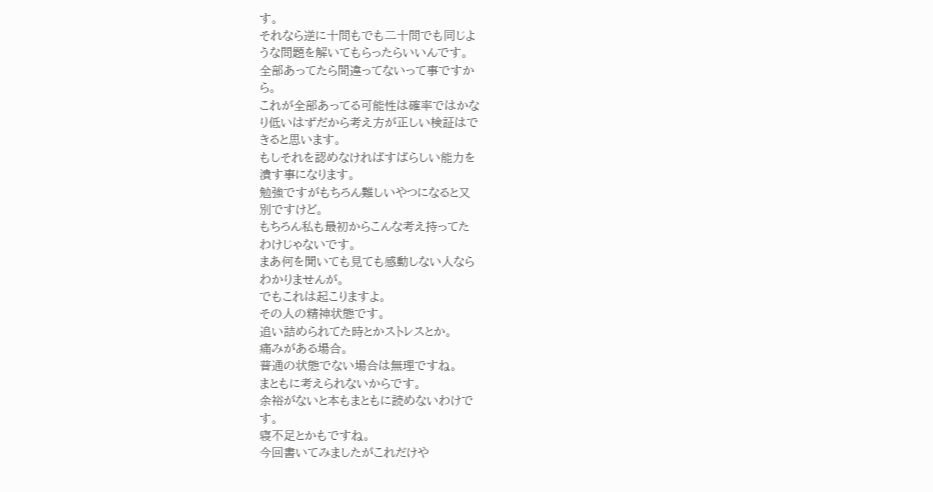す。
それなら逆に十問もでも二十問でも同じよ
うな問題を解いてもらったらいいんです。
全部あってたら間違ってないって事ですか
ら。
これが全部あってる可能性は確率ではかな
り低いはずだから考え方が正しい検証はで
きると思います。
もしそれを認めなければすばらしい能力を
潰す事になります。
勉強ですがもちろん難しいやつになると又
別ですけど。
もちろん私も最初からこんな考え持ってた
わけじゃないです。
まあ何を聞いても見ても感動しない人なら
わかりませんが。
でもこれは起こりますよ。
その人の精神状態です。
追い詰められてた時とかストレスとか。
痛みがある場合。
普通の状態でない場合は無理ですね。
まともに考えられないからです。
余裕がないと本もまともに読めないわけで
す。
寝不足とかもですね。
今回書いてみましたがこれだけや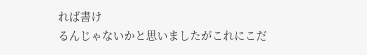れば書け
るんじゃないかと思いましたがこれにこだ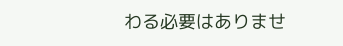わる必要はありませ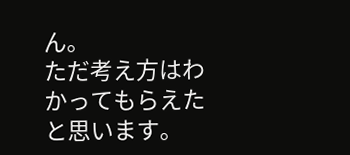ん。
ただ考え方はわかってもらえたと思います。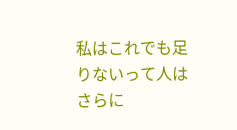私はこれでも足りないって人はさらに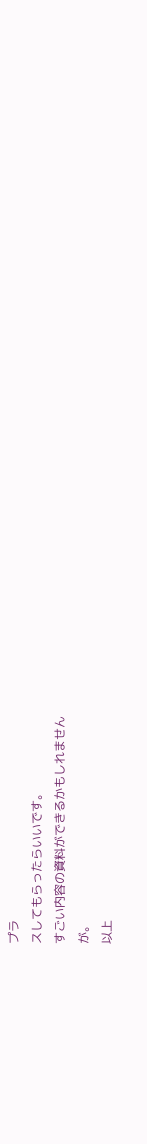プラ
スしてもらったらいいです。
すごい内容の資料ができるかもしれません
が。
以上